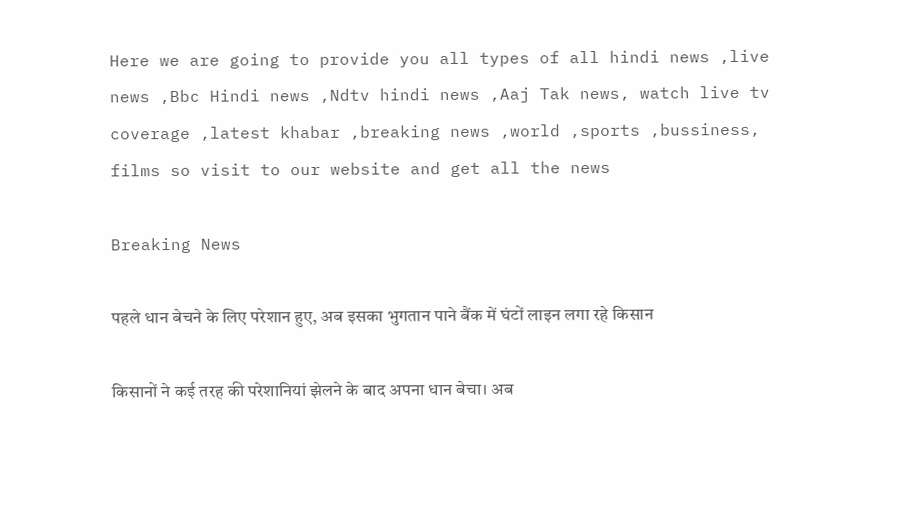Here we are going to provide you all types of all hindi news ,live news ,Bbc Hindi news ,Ndtv hindi news ,Aaj Tak news, watch live tv coverage ,latest khabar ,breaking news ,world ,sports ,bussiness, films so visit to our website and get all the news

Breaking News

पहले धान बेचने के लिए परेशान हुए, अब इसका भुगतान पाने बैंक में घंटों लाइन लगा रहे किसान

किसानों ने कई तरह की परेशानियां झेलने के बाद अपना धान बेचा। अब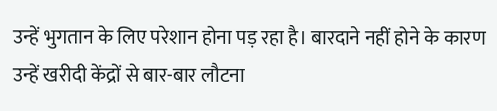उन्हें भुगतान के लिए परेशान होना पड़ रहा है। बारदाने नहीं होने के कारण उन्हें खरीदी केंद्रों से बार-बार लौटना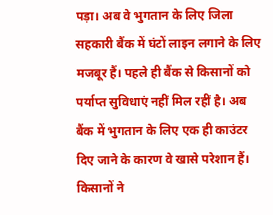पड़ा। अब वे भुगतान के लिए जिला सहकारी बैंक में घंटों लाइन लगाने के लिए मजबूर हैं। पहले ही बैंक से किसानों को पर्याप्त सुविधाएं नहीं मिल रहीं है। अब बैंक में भुगतान के लिए एक ही काउंटर दिए जाने के कारण वे खासे परेशान हैं। किसानों ने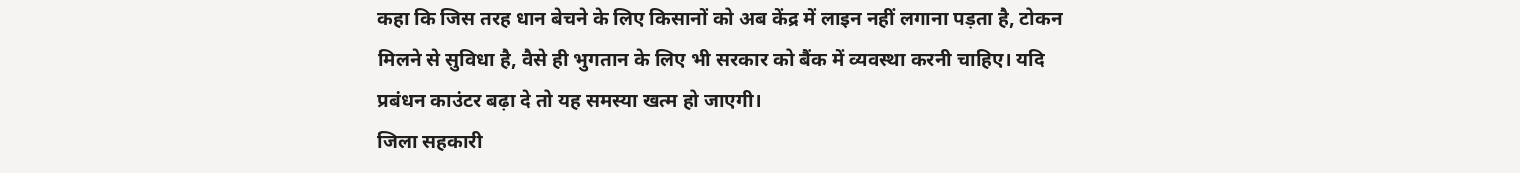कहा कि जिस तरह धान बेचने के लिए किसानों को अब केंद्र में लाइन नहीं लगाना पड़ता है, टोकन मिलने से सुविधा है, वैसे ही भुगतान के लिए भी सरकार को बैंक में व्यवस्था करनी चाहिए। यदि प्रबंधन काउंटर बढ़ा दे तो यह समस्या खत्म हो जाएगी।
जिला सहकारी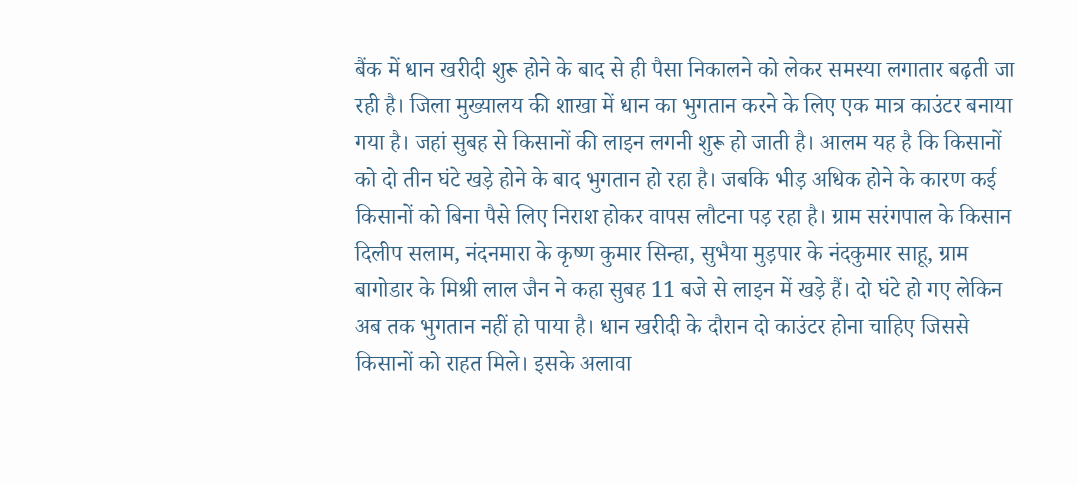बैंक में धान खरीदी शुरू होने के बाद से ही पैसा निकालने को लेकर समस्या लगातार बढ़ती जा रही है। जिला मुख्यालय की शाखा में धान का भुगतान करने के लिए एक मात्र काउंटर बनाया गया है। जहां सुबह से किसानों की लाइन लगनी शुरू हो जाती है। आलम यह है कि किसानों को दो तीन घंटे खड़े होने के बाद भुगतान हो रहा है। जबकि भीड़ अधिक होने के कारण कई किसानों को बिना पैसे लिए निराश होकर वापस लौटना पड़ रहा है। ग्राम सरंगपाल के किसान दिलीप सलाम, नंदनमारा के कृष्ण कुमार सिन्हा, सुभैया मुड़पार के नंदकुमार साहू, ग्राम बागोडार के मिश्री लाल जैन ने कहा सुबह 11 बजे से लाइन में खड़े हैं। दो घंटे हो गए लेकिन अब तक भुगतान नहीं हो पाया है। धान खरीदी के दौरान दो काउंटर होना चाहिए जिससे किसानों को राहत मिले। इसके अलावा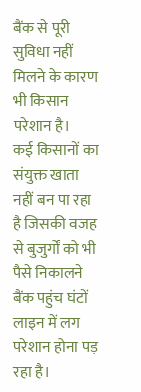बैंक से पूरी सुविधा नहीं मिलने के कारण भी किसान परेशान है।
कई किसानों का संयुक्त खाता नहीं बन पा रहा है जिसकी वजह से बुजुर्गों को भी पैसे निकालने बैंक पहुंच घंटों लाइन में लग परेशान होना पड़ रहा है।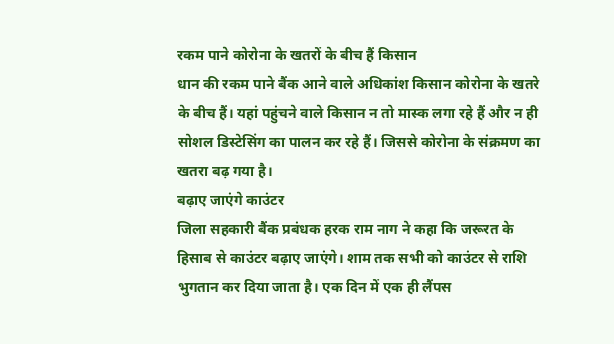रकम पाने कोरोना के खतरों के बीच हैं किसान
धान की रकम पाने बैंक आने वाले अधिकांश किसान कोरोना के खतरे के बीच हैं। यहां पहुंचने वाले किसान न तो मास्क लगा रहे हैं और न ही सोशल डिस्टेसिंग का पालन कर रहे हैं। जिससे कोरोना के संक्रमण का खतरा बढ़ गया है।
बढ़ाए जाएंगे काउंटर
जिला सहकारी बैंक प्रबंधक हरक राम नाग ने कहा कि जरूरत के हिसाब से काउंटर बढ़ाए जाएंगे। शाम तक सभी को काउंटर से राशि भुगतान कर दिया जाता है। एक दिन में एक ही लैंपस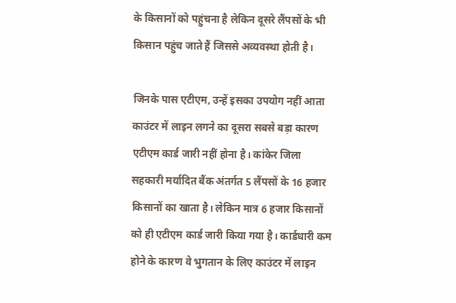के किसानों को पहुंचना है लेकिन दूसरे लैंपसों के भी किसान पहुंच जाते हैं जिससे अव्यवस्था होती है।

जिनके पास एटीएम, उन्हें इसका उपयोग नहीं आता
काउंटर में लाइन लगने का दूसरा सबसे बड़ा कारण एटीएम कार्ड जारी नहीं होना है। कांकेर जिला सहकारी मर्यादित बैंक अंतर्गत 5 लैंपसों के 16 हजार किसानों का खाता है। लेकिन मात्र 6 हजार किसानों को ही एटीएम कार्ड जारी किया गया है। कार्डधारी कम होने के कारण वे भुगतान के लिए काउंटर में लाइन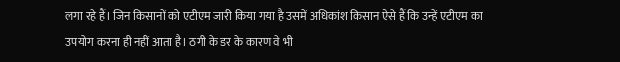लगा रहे हैं। जिन किसानों को एटीएम जारी किया गया है उसमें अधिकांश किसान ऐसे हैं कि उन्हें एटीएम का उपयोग करना ही नहीं आता है। ठगी के डर के कारण वे भी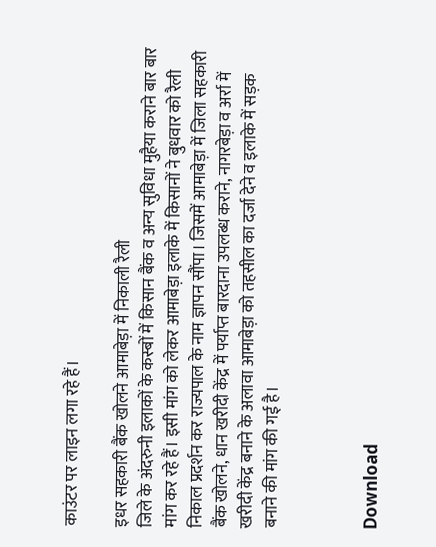काउंटर पर लाइन लगा रहे हैं।

इधर सहकारी बैंक खोलने आमाबेड़ा में निकाली रैली
जिले के अंदरुनी इलाकों के कस्बों में किसान बैंक व अन्य सुविधा मुहैया कराने बार बार मांग कर रहे हैं। इसी मांग को लेकर आमाबेड़ा इलाके में किसानों ने बुधवार को रैली निकाल प्रदर्शन कर राज्यपाल के नाम ज्ञापन सौंपा। जिसमें आमाबेड़ा में जिला सहकारी बैंक खोलने, धान खरीदी केंद्र में पर्याप्त बारदाना उपलब्ध कराने, नागरबेड़ा व अर्रा में खरीदी केंद्र बनाने के अलावा आमाबेड़ा को तहसील का दर्जा देने व इलाके में सड़क बनाने की मांग की गई है।



Download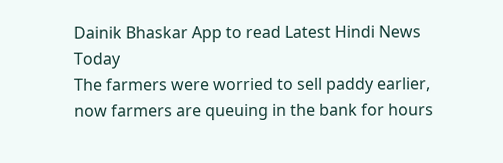Dainik Bhaskar App to read Latest Hindi News Today
The farmers were worried to sell paddy earlier, now farmers are queuing in the bank for hours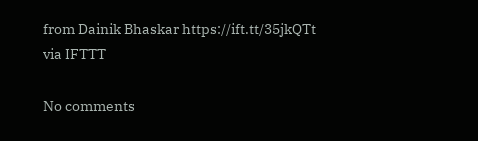from Dainik Bhaskar https://ift.tt/35jkQTt
via IFTTT

No comments